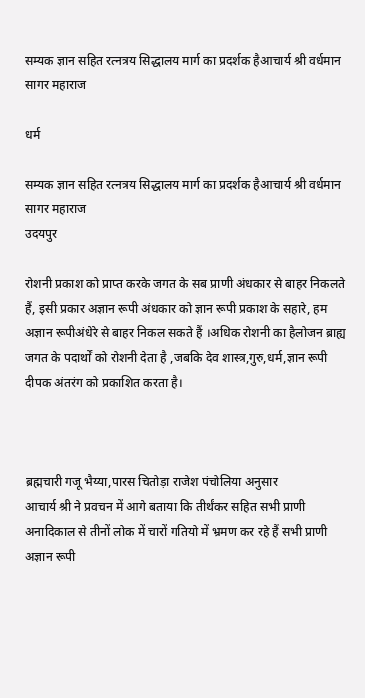सम्यक ज्ञान सहित रत्नत्रय सिद्धालय मार्ग का प्रदर्शक हैआचार्य श्री वर्धमान सागर महाराज

धर्म

सम्यक ज्ञान सहित रत्नत्रय सिद्धालय मार्ग का प्रदर्शक हैआचार्य श्री वर्धमान सागर महाराज
उदयपुर

रोशनी प्रकाश को प्राप्त करके जगत के सब प्राणी अंधकार से बाहर निकलते हैं, इसी प्रकार अज्ञान रूपी अंधकार को ज्ञान रूपी प्रकाश के सहारे, हम अज्ञान रूपीअंधेरे से बाहर निकल सकते हैं ।अधिक रोशनी का हैलोजन ब्राह्य जगत के पदार्थों को रोशनी देता है ,जबकि देव शास्त्र,गुरु,धर्म,ज्ञान रूपी दीपक अंतरंग को प्रकाशित करता है।



ब्रह्मचारी गजू भैय्या,पारस चितोड़ा राजेश पंचोलिया अनुसार
आचार्य श्री ने प्रवचन में आगे बताया कि तीर्थंकर सहित सभी प्राणी अनादिकाल से तीनों लोक में चारों गतियो में भ्रमण कर रहे हैं सभी प्राणी अज्ञान रूपी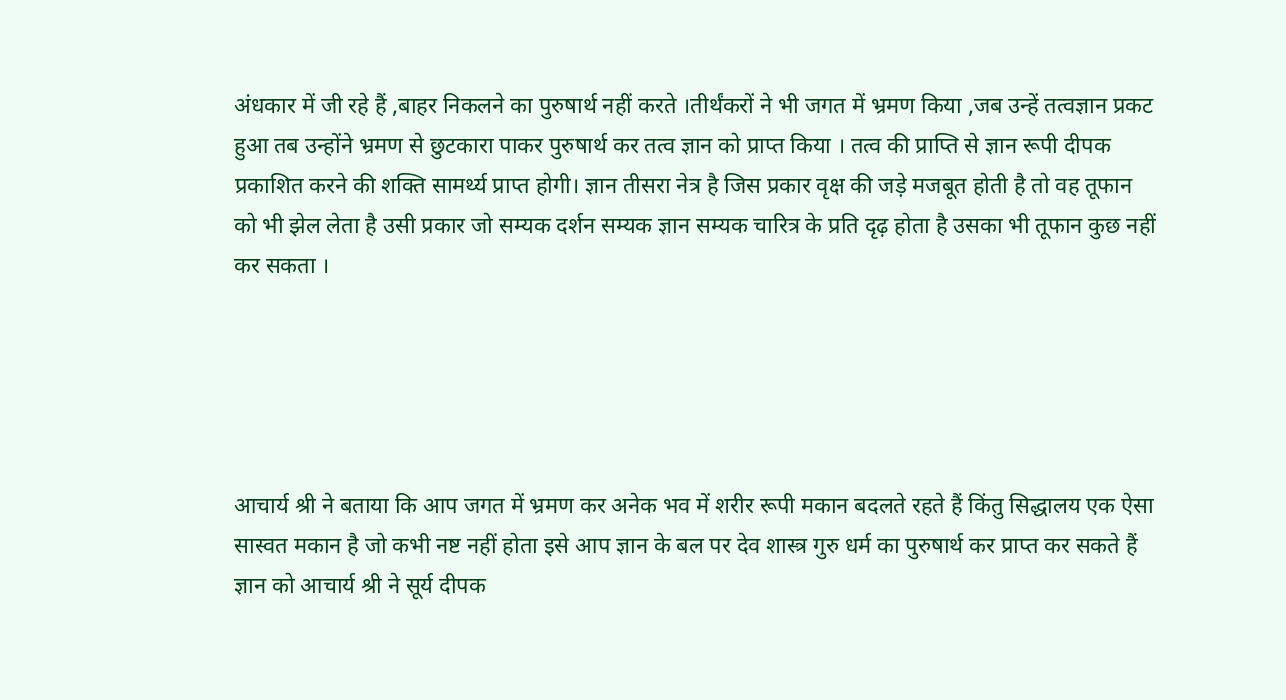अंधकार में जी रहे हैं ,बाहर निकलने का पुरुषार्थ नहीं करते ।तीर्थंकरों ने भी जगत में भ्रमण किया ,जब उन्हें तत्वज्ञान प्रकट हुआ तब उन्होंने भ्रमण से छुटकारा पाकर पुरुषार्थ कर तत्व ज्ञान को प्राप्त किया । तत्व की प्राप्ति से ज्ञान रूपी दीपक प्रकाशित करने की शक्ति सामर्थ्य प्राप्त होगी। ज्ञान तीसरा नेत्र है जिस प्रकार वृक्ष की जड़े मजबूत होती है तो वह तूफान को भी झेल लेता है उसी प्रकार जो सम्यक दर्शन सम्यक ज्ञान सम्यक चारित्र के प्रति दृढ़ होता है उसका भी तूफान कुछ नहीं कर सकता ।





आचार्य श्री ने बताया कि आप जगत में भ्रमण कर अनेक भव में शरीर रूपी मकान बदलते रहते हैं किंतु सिद्धालय एक ऐसा सास्वत मकान है जो कभी नष्ट नहीं होता इसे आप ज्ञान के बल पर देव शास्त्र गुरु धर्म का पुरुषार्थ कर प्राप्त कर सकते हैं ज्ञान को आचार्य श्री ने सूर्य दीपक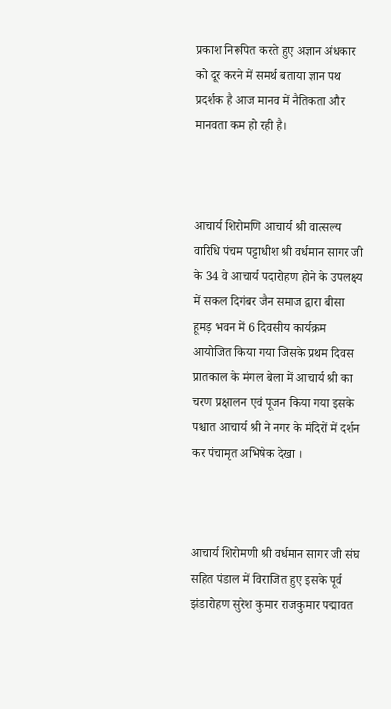प्रकाश निरूपित करते हुए अज्ञान अंधकार को दूर करने में समर्थ बताया ज्ञान पथ प्रदर्शक है आज मानव में नैतिकता और मानवता कम हो रही है।



आचार्य शिरोमणि आचार्य श्री वात्सल्य वारिधि पंचम पट्टाधीश श्री वर्धमान सागर जी के 34 वे आचार्य पदारोहण होने के उपलक्ष्य में सकल दिगंबर जैन समाज द्वारा बीसा हूमड़ भवन में 6 दिवसीय कार्यक्रम आयोजित किया गया जिसके प्रथम दिवस प्रातकाल के मंगल बेला में आचार्य श्री का चरण प्रक्षालन एवं पूजन किया गया इसके पश्चात आचार्य श्री ने नगर के मंदिरों में दर्शन कर पंचामृत अभिषेक देखा ।



आचार्य शिरोमणी श्री वर्धमान सागर जी संघ सहित पंडाल में विराजित हुए इसके पूर्व झंडारोहण सुरेश कुमार राजकुमार पद्मावत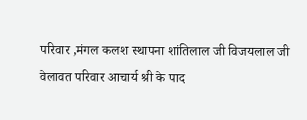परिवार ,मंगल कलश स्थापना शांतिलाल जी विजयलाल जी वेलावत परिवार आचार्य श्री के पाद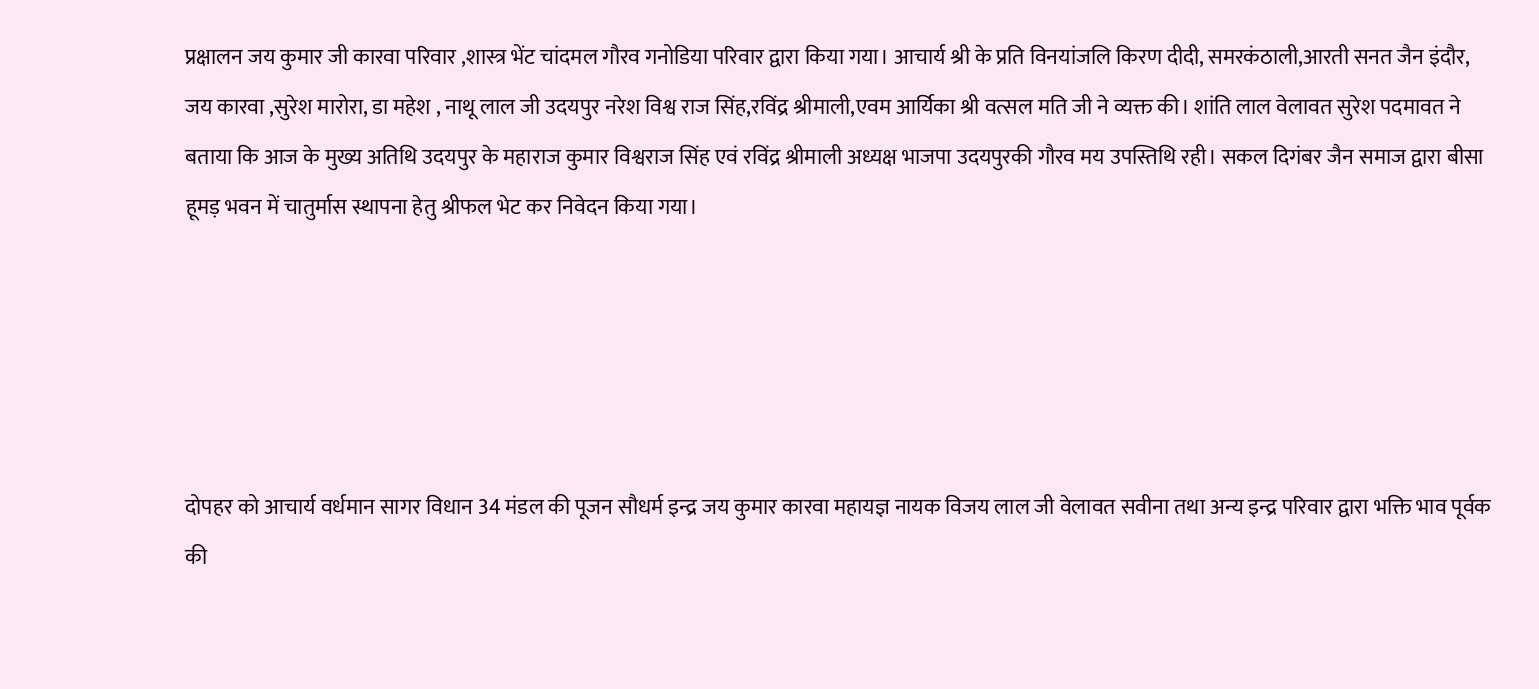प्रक्षालन जय कुमार जी कारवा परिवार ,शास्त्र भेंट चांदमल गौरव गनोडिया परिवार द्वारा किया गया। आचार्य श्री के प्रति विनयांजलि किरण दीदी, समरकंठाली,आरती सनत जैन इंदौर, जय कारवा ,सुरेश मारोरा, डा महेश , नाथू लाल जी उदयपुर नरेश विश्व राज सिंह,रविंद्र श्रीमाली,एवम आर्यिका श्री वत्सल मति जी ने व्यक्त की। शांति लाल वेलावत सुरेश पदमावत ने बताया कि आज के मुख्य अतिथि उदयपुर के महाराज कुमार विश्वराज सिंह एवं रविंद्र श्रीमाली अध्यक्ष भाजपा उदयपुरकी गौरव मय उपस्तिथि रही। सकल दिगंबर जैन समाज द्वारा बीसा हूमड़ भवन में चातुर्मास स्थापना हेतु श्रीफल भेट कर निवेदन किया गया।





दोपहर को आचार्य वर्धमान सागर विधान 34 मंडल की पूजन सौधर्म इन्द्र जय कुमार कारवा महायज्ञ नायक विजय लाल जी वेलावत सवीना तथा अन्य इन्द्र परिवार द्वारा भक्ति भाव पूर्वक की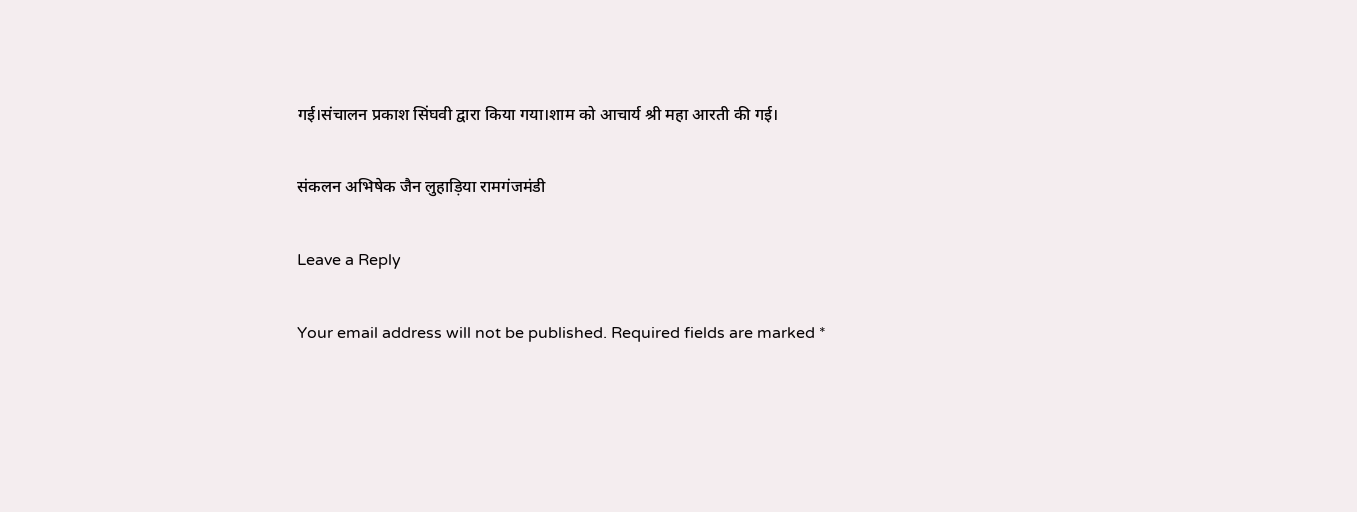गई।संचालन प्रकाश सिंघवी द्वारा किया गया।शाम को आचार्य श्री महा आरती की गई।

संकलन अभिषेक जैन लुहाड़िया रामगंजमंडी

Leave a Reply

Your email address will not be published. Required fields are marked *